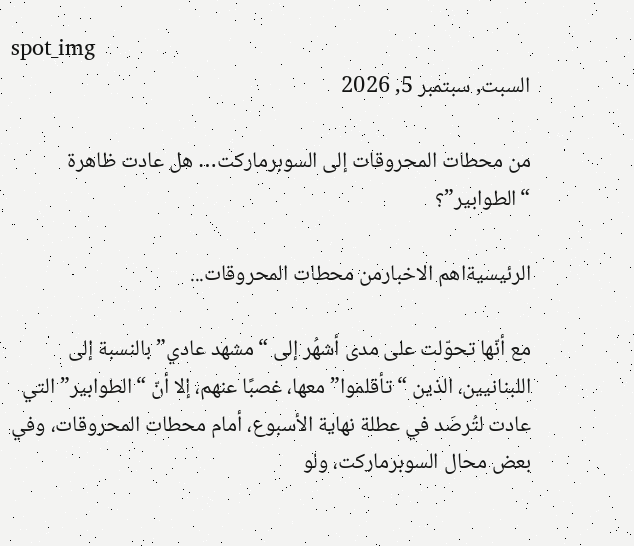spot_img
السبت, سبتمبر 5, 2026

من محطات المحروقات إلى السوبرماركت… هل عادت ظاهرة “الطوابير”؟

الرئيسيةاهم الاخبارمن محطات المحروقات...

مع أنّها تحوّلت على مدى أشهُر إلى “مشهد عادي” بالنسبة إلى اللبنانيين، الذين “تأقلموا” معها، غصبًا عنهم، إلا أنّ “الطوابير” التي عادت لتُرصَد في عطلة نهاية الأسبوع، أمام محطات المحروقات، وفي بعض محال السوبرماركت، ولو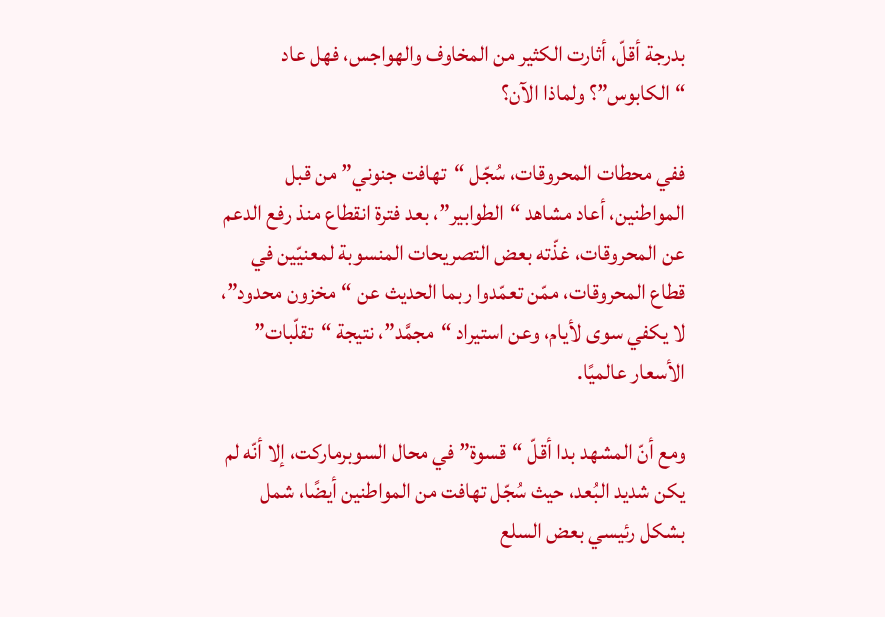بدرجة أقلّ، أثارت الكثير من المخاوف والهواجس، فهل عاد “الكابوس”؟ ولماذا الآن؟

ففي محطات المحروقات، سُجّل “تهافت جنوني” من قبل المواطنين، أعاد مشاهد “الطوابير”، بعد فترة انقطاع منذ رفع الدعم عن المحروقات، غذّته بعض التصريحات المنسوبة لمعنيّين في قطاع المحروقات، ممّن تعمّدوا ربما الحديث عن “مخزون محدود”، لا يكفي سوى لأيام، وعن استيراد “مجمَّد”، نتيجة “تقلّبات” الأسعار عالميًا.

ومع أنّ المشهد بدا أقلّ “قسوة” في محال السوبرماركت، إلا أنّه لم يكن شديد البُعد، حيث سُجّل تهافت من المواطنين أيضًا، شمل بشكل رئيسي بعض السلع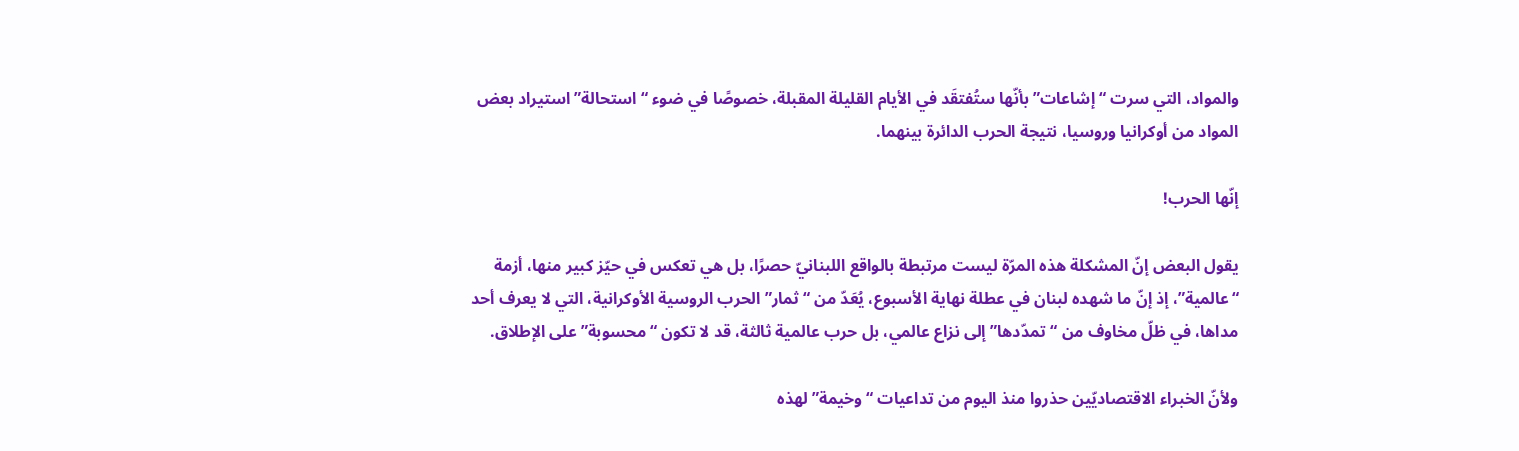والمواد، التي سرت “إشاعات” بأنّها ستُفتقَد في الأيام القليلة المقبلة، خصوصًا في ضوء “استحالة” استيراد بعض المواد من أوكرانيا وروسيا، نتيجة الحرب الدائرة بينهما.

إنّها الحرب!

يقول البعض إنّ المشكلة هذه المرّة ليست مرتبطة بالواقع اللبنانيّ حصرًا، بل هي تعكس في حيّز كبير منها، أزمة “عالمية”، إذ إنّ ما شهده لبنان في عطلة نهاية الأسبوع، يُعَدّ من “ثمار” الحرب الروسية الأوكرانية، التي لا يعرف أحد مداها، في ظلّ مخاوف من “تمدّدها” إلى نزاع عالمي، بل حرب عالمية ثالثة، قد لا تكون “محسوبة” على الإطلاق.

ولأنّ الخبراء الاقتصاديّين حذروا منذ اليوم من تداعيات “وخيمة” لهذه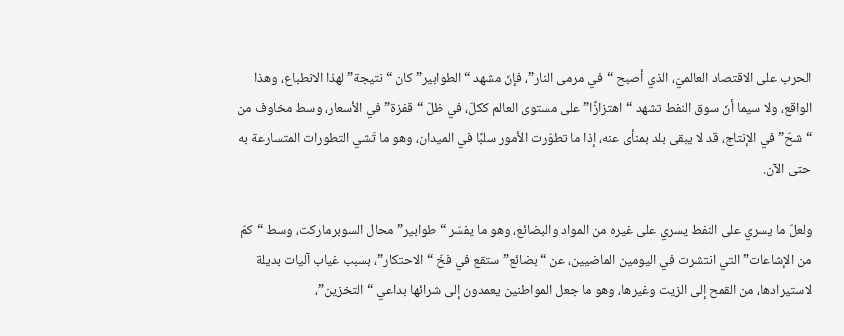الحرب على الاقتصاد العالميّ، الذي أصبح “في مرمى النار”، فإنّ مشهد “الطوابير” كان “نتيجة” لهذا الانطباع، وهذا الواقع، ولا سيما أنّ سوق النفط تشهد “اهتزازًا” على مستوى العالم ككلّ، في ظلّ “قفزة” في الأسعار، وسط مخاوف من “شحّ” في الإنتاج، قد لا يبقى بلد بمنأى عنه، إذا ما تطوّرت الأمور سلبًا في الميدان، وهو ما تَشي التطورات المتسارعة به حتى الآن.

ولعلّ ما يسري على النفط يسري على غيره من المواد والبضائع، وهو ما يفسّر “طوابير” محال السوبرماركت، وسط “كمّ من الإشاعات” التي انتشرت في اليومين الماضيين، عن “بضائع” ستقع في فخّ “الاحتكار”، بسبب غياب آليات بديلة لاستيرادها، من القمح إلى الزيت وغيرها، وهو ما جعل المواطنين يعمدون إلى شرائها بداعي “التخزين”،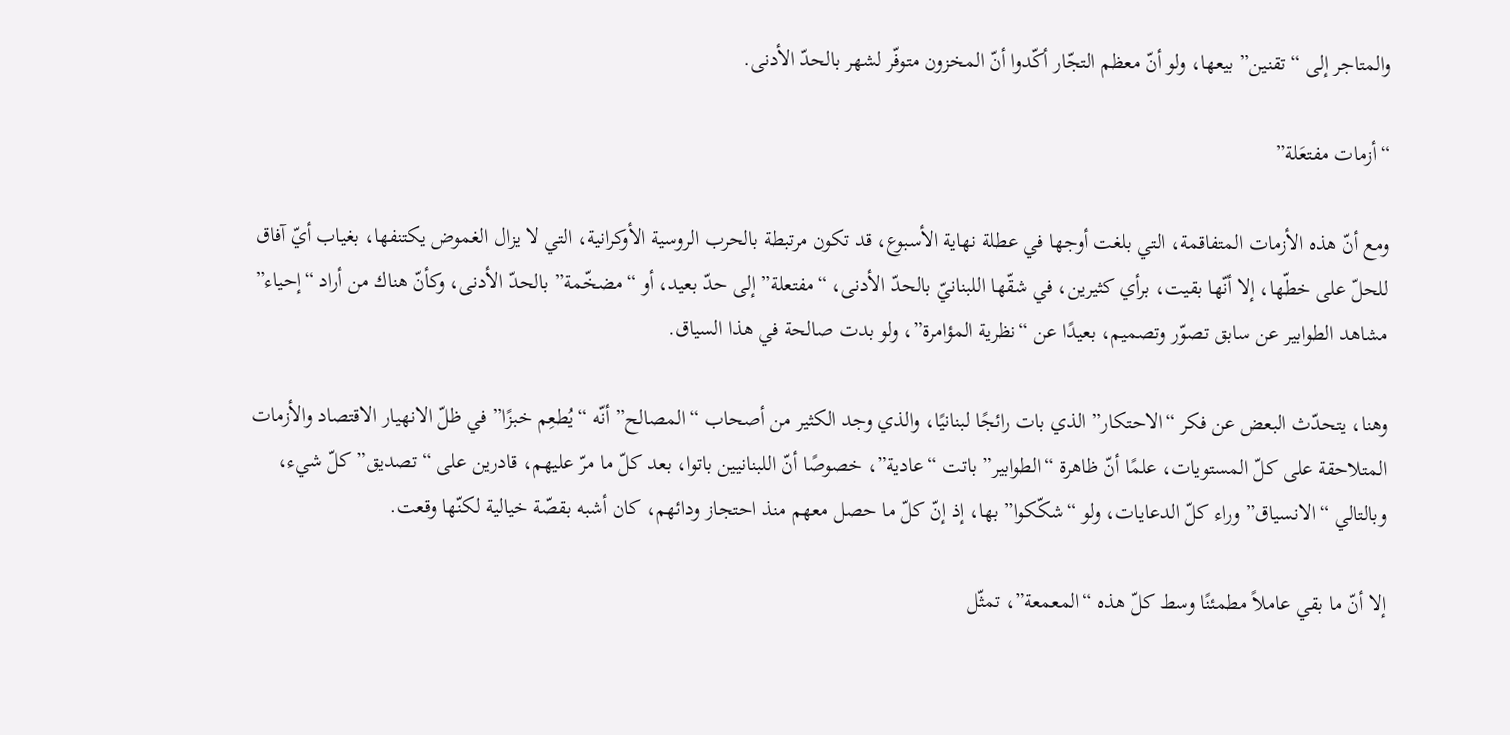والمتاجر إلى “تقنين” بيعها، ولو أنّ معظم التجّار أكّدوا أنّ المخزون متوفّر لشهر بالحدّ الأدنى.

“أزمات مفتعَلة”

ومع أنّ هذه الأزمات المتفاقمة، التي بلغت أوجها في عطلة نهاية الأسبوع، قد تكون مرتبطة بالحرب الروسية الأوكرانية، التي لا يزال الغموض يكتنفها، بغياب أيّ آفاق للحلّ على خطّها، إلا أنّها بقيت، برأي كثيرين، في شقّها اللبنانيّ بالحدّ الأدنى، “مفتعلة” إلى حدّ بعيد، أو “مضخّمة” بالحدّ الأدنى، وكأنّ هناك من أراد “إحياء” مشاهد الطوابير عن سابق تصوّر وتصميم، بعيدًا عن “نظرية المؤامرة”، ولو بدت صالحة في هذا السياق.

وهنا، يتحدّث البعض عن فكر “الاحتكار” الذي بات رائجًا لبنانيًا، والذي وجد الكثير من أصحاب “المصالح” أنّه “يُطعِم خبزًا” في ظلّ الانهيار الاقتصاد والأزمات المتلاحقة على كلّ المستويات، علمًا أنّ ظاهرة “الطوابير” باتت “عادية”، خصوصًا أنّ اللبنانيين باتوا، بعد كلّ ما مرّ عليهم، قادرين على “تصديق” كلّ شيء، وبالتالي “الانسياق” وراء كلّ الدعايات، ولو “شكّكوا” بها، إذ إنّ كلّ ما حصل معهم منذ احتجاز ودائهم، كان أشبه بقصّة خيالية لكنّها وقعت.

إلا أنّ ما بقي عاملاً مطمئنًا وسط كلّ هذه “المعمعة”، تمثّل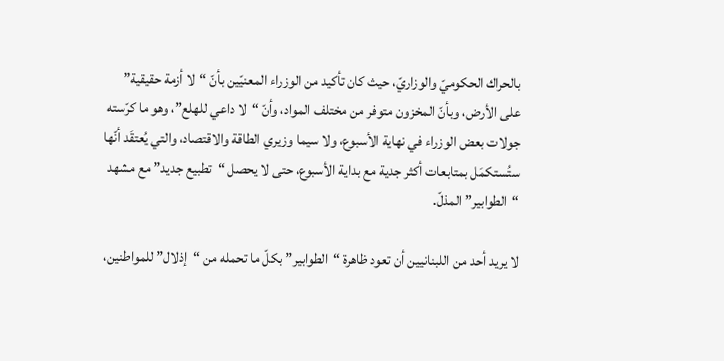بالحراك الحكوميّ والوزاريّ، حيث كان تأكيد من الوزراء المعنيّين بأنّ “لا أزمة حقيقية” على الأرض، وبأنّ المخزون متوفر من مختلف المواد، وأنّ “لا داعي للهلع”، وهو ما كرّسته جولات بعض الوزراء في نهاية الأسبوع، ولا سيما وزيري الطاقة والاقتصاد، والتي يُعتقَد أنّها ستُستكمَل بمتابعات أكثر جدية مع بداية الأسبوع، حتى لا يحصل “تطبيع جديد” مع مشهد “الطوابير” المذلّ.

لا يريد أحد من اللبنانيين أن تعود ظاهرة “الطوابير” بكلّ ما تحمله من “إذلال” للمواطنين،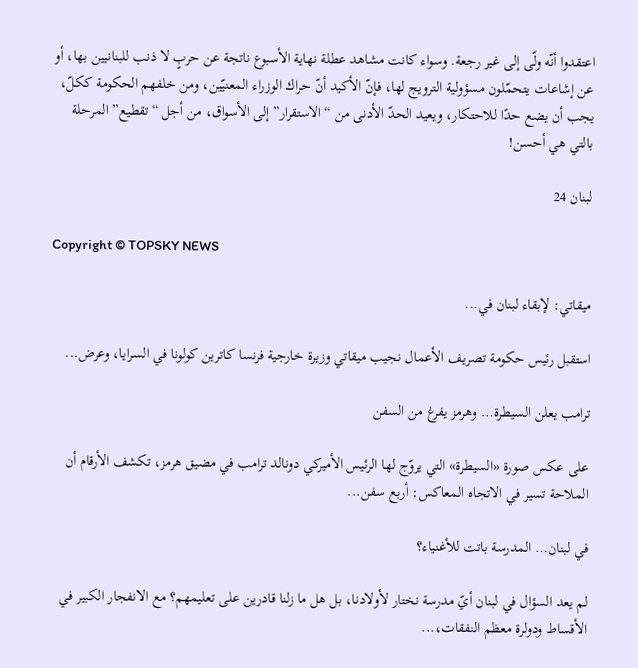اعتقدوا أنّه ولّى إلى غير رجعة. وسواء كانت مشاهد عطلة نهاية الأسبوع ناتجة عن حربٍ لا ذنب للبنانيين بها، أو عن إشاعات يتحمّلون مسؤولية الترويج لها، فإنّ الأكيد أنّ حراك الوزراء المعنيّين، ومن خلفهم الحكومة ككلّ، يجب أن يضع حدًا للاحتكار، ويعيد الحدّ الأدنى من “الاستقرار” إلى الأسواق، من أجل “تقطيع” المرحلة بالتي هي أحسن!

لبنان 24

Copyright © TOPSKY NEWS

ميقاتي: لإبقاء لبنان في...

استقبل رئيس حكومة تصريف الأعمال نجيب ميقاتي وزيرة خارجية فرنسا كاترين كولونا في السرايا، وعرض...

ترامب يعلن السيطرة… وهرمز يفرغ من السفن

على عكس صورة «السيطرة» التي يروّج لها الرئيس الأميركي دونالد ترامب في مضيق هرمز، تكشف الأرقام أن الملاحة تسير في الاتجاه المعاكس: أربع سفن...

في لبنان… المدرسة باتت للأغنياء؟

لم يعد السؤال في لبنان أيّ مدرسة نختار لأولادنا، بل هل ما زلنا قادرين على تعليمهم؟ مع الانفجار الكبير في الأقساط ودولرة معظم النفقات،...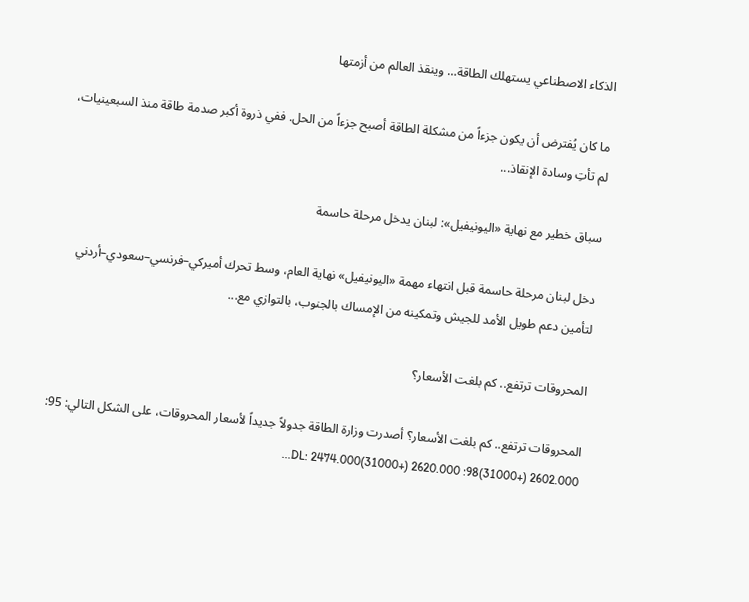الذكاء الاصطناعي يستهلك الطاقة… وينقذ العالم من أزمتها

ما كان يُفترض أن يكون جزءاً من مشكلة الطاقة أصبح جزءاً من الحل. ففي ذروة أكبر صدمة طاقة منذ السبعينيات، لم تأتِ وسادة الإنقاذ...

سباق خطير مع نهاية «اليونيفيل»: لبنان يدخل مرحلة حاسمة

دخل لبنان مرحلة حاسمة قبل انتهاء مهمة «اليونيفيل» نهاية العام، وسط تحرك أميركي–فرنسي–سعودي–أردني لتأمين دعم طويل الأمد للجيش وتمكينه من الإمساك بالجنوب، بالتوازي مع...

المحروقات ترتفع.. كم بلغت الأسعار؟

المحروقات ترتفع.. كم بلغت الأسعار؟ أصدرت وزارة الطاقة جدولاً جديداً لأسعار المحروقات، على الشكل التالي: 95: 2602.000 (+31000)98: 2620.000 (+31000)DL: 2474.000...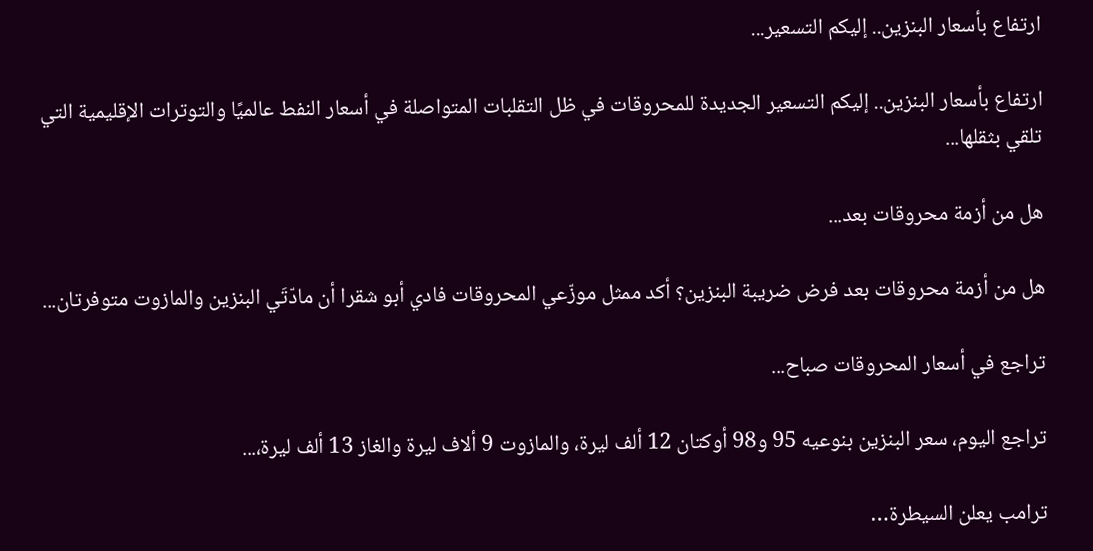ارتفاع بأسعار البنزين.. إليكم التسعير...

ارتفاع بأسعار البنزين.. إليكم التسعير الجديدة للمحروقات في ظل التقلبات المتواصلة في أسعار النفط عالميًا والتوترات الإقليمية التي تلقي بثقلها...

هل من أزمة محروقات بعد...

هل من أزمة محروقات بعد فرض ضريبة البنزين؟ أكد ممثل موزّعي المحروقات فادي أبو شقرا أن مادّتَي البنزين والمازوت متوفرتان...

تراجع في أسعار المحروقات صباح...

تراجع اليوم، سعر البنزين بنوعيه 95 و98 أوكتان 12 ألف ليرة، والمازوت 9 ألاف ليرة والغاز 13 ألف ليرة،...

ترامب يعلن السيطرة…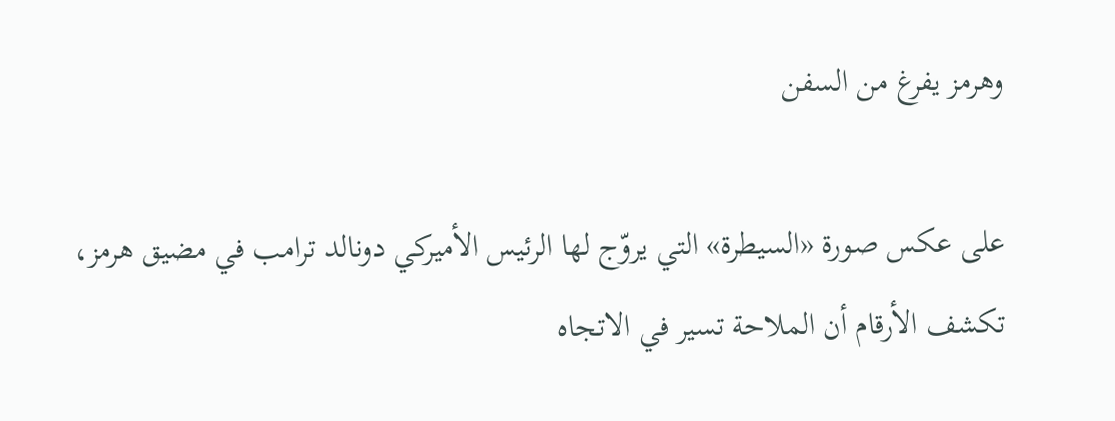وهرمز يفرغ من السفن

على عكس صورة «السيطرة» التي يروّج لها الرئيس الأميركي دونالد ترامب في مضيق هرمز، تكشف الأرقام أن الملاحة تسير في الاتجاه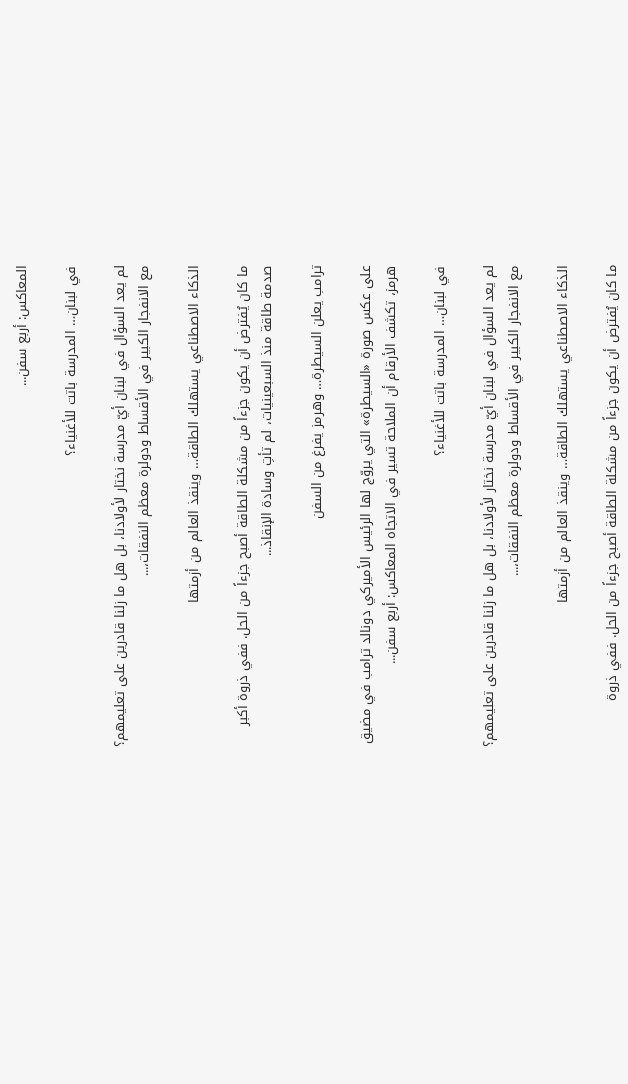المعاكس: أربع سفن...

في لبنان… المدرسة باتت للأغنياء؟

لم يعد السؤال في لبنان أيّ مدرسة نختار لأولادنا، بل هل ما زلنا قادرين على تعليمهم؟ مع الانفجار الكبير في الأقساط ودولرة معظم النفقات،...

الذكاء الاصطناعي يستهلك الطاقة… وينقذ العالم من أزمتها

ما كان يُفترض أن يكون جزءاً من مشكلة الطاقة أصبح جزءاً من الحل. ففي ذروة أكبر صدمة طاقة منذ السبعينيات، لم تأتِ وسادة الإنقاذ...

ترامب يعلن السيطرة… وهرمز يفرغ من السفن

على عكس صورة «السيطرة» التي يروّج لها الرئيس الأميركي دونالد ترامب في مضيق هرمز، تكشف الأرقام أن الملاحة تسير في الاتجاه المعاكس: أربع سفن...

في لبنان… المدرسة باتت للأغنياء؟

لم يعد السؤال في لبنان أيّ مدرسة نختار لأولادنا، بل هل ما زلنا قادرين على تعليمهم؟ مع الانفجار الكبير في الأقساط ودولرة معظم النفقات،...

الذكاء الاصطناعي يستهلك الطاقة… وينقذ العالم من أزمتها

ما كان يُفترض أن يكون جزءاً من مشكلة الطاقة أصبح جزءاً من الحل. ففي ذروة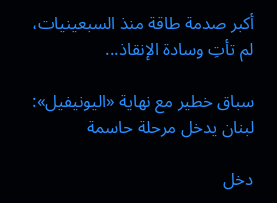أكبر صدمة طاقة منذ السبعينيات، لم تأتِ وسادة الإنقاذ...

سباق خطير مع نهاية «اليونيفيل»: لبنان يدخل مرحلة حاسمة

دخل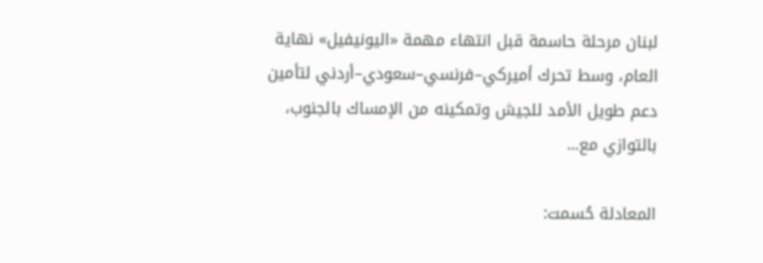لبنان مرحلة حاسمة قبل انتهاء مهمة «اليونيفيل» نهاية العام، وسط تحرك أميركي–فرنسي–سعودي–أردني لتأمين دعم طويل الأمد للجيش وتمكينه من الإمساك بالجنوب، بالتوازي مع...

المعادلة حُسمت: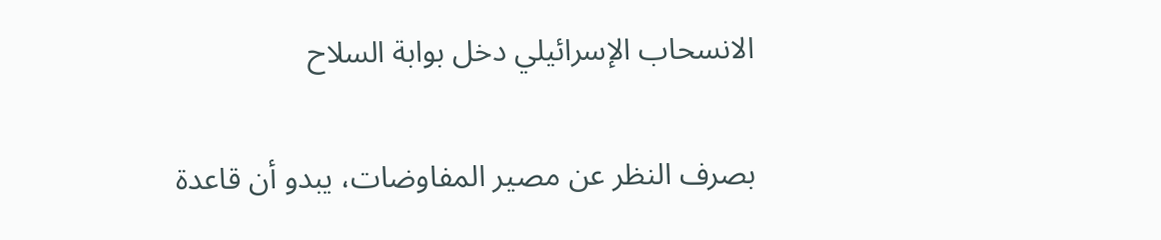الانسحاب الإسرائيلي دخل بوابة السلاح

بصرف النظر عن مصير المفاوضات، يبدو أن قاعدة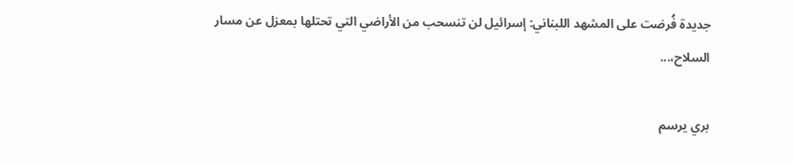جديدة فُرضت على المشهد اللبناني: إسرائيل لن تنسحب من الأراضي التي تحتلها بمعزل عن مسار السلاح،...

بري يرسم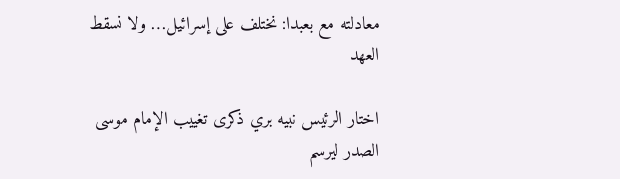معادلته مع بعبدا: نختلف على إسرائيل… ولا نسقط العهد

اختار الرئيس نبيه بري ذكرى تغييب الإمام موسى الصدر ليرسم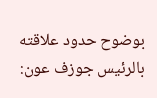بوضوح حدود علاقته بالرئيس جوزف عون: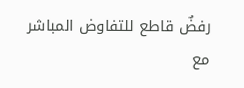رفضٌ قاطع للتفاوض المباشر مع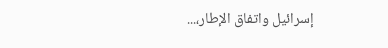إسرائيل واتفاق الإطار،...